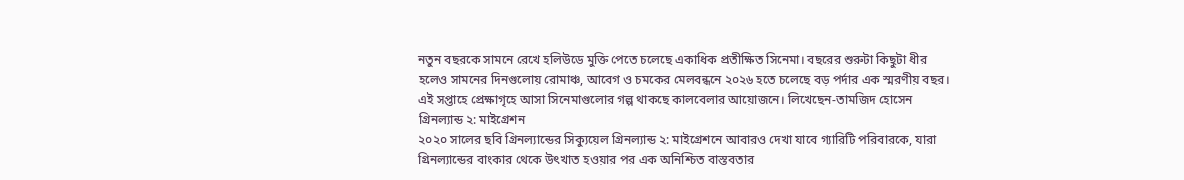নতুন বছরকে সামনে রেখে হলিউডে মুক্তি পেতে চলেছে একাধিক প্রতীক্ষিত সিনেমা। বছরের শুরুটা কিছুটা ধীর হলেও সামনের দিনগুলোয় রোমাঞ্চ, আবেগ ও চমকের মেলবন্ধনে ২০২৬ হতে চলেছে বড় পর্দার এক স্মরণীয় বছর। এই সপ্তাহে প্রেক্ষাগৃহে আসা সিনেমাগুলোর গল্প থাকছে কালবেলার আয়োজনে। লিখেছেন-তামজিদ হোসেন
গ্রিনল্যান্ড ২: মাইগ্রেশন
২০২০ সালের ছবি গ্রিনল্যান্ডের সিক্যুয়েল গ্রিনল্যান্ড ২: মাইগ্রেশনে আবারও দেখা যাবে গ্যারিটি পরিবারকে, যারা গ্রিনল্যান্ডের বাংকার থেকে উৎখাত হওয়ার পর এক অনিশ্চিত বাস্তবতার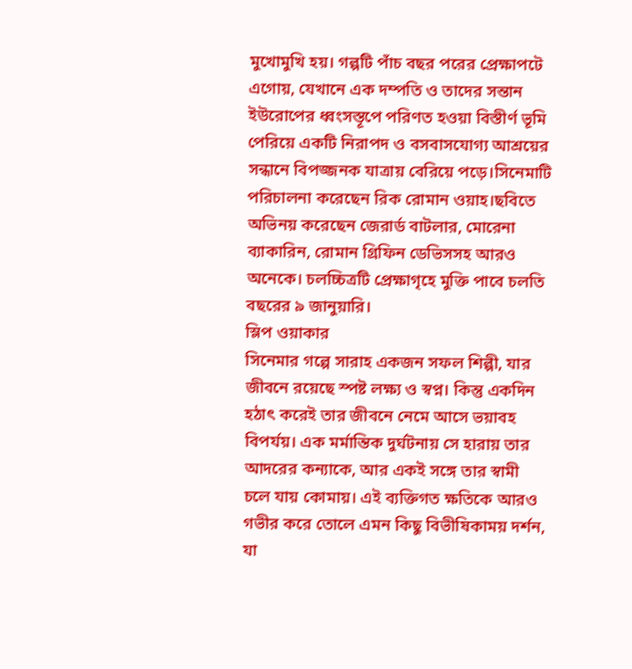মুখোমুখি হয়। গল্পটি পাঁচ বছর পরের প্রেক্ষাপটে এগোয়, যেখানে এক দম্পতি ও তাদের সন্তান ইউরোপের ধ্বংসস্তূপে পরিণত হওয়া বিস্তীর্ণ ভূমি পেরিয়ে একটি নিরাপদ ও বসবাসযোগ্য আশ্রয়ের সন্ধানে বিপজ্জনক যাত্রায় বেরিয়ে পড়ে।সিনেমাটি পরিচালনা করেছেন রিক রোমান ওয়াহ।ছবিতে অভিনয় করেছেন জেরার্ড বাটলার, মোরেনা ব্যাকারিন, রোমান গ্রিফিন ডেভিসসহ আরও অনেকে। চলচ্চিত্রটি প্রেক্ষাগৃহে মুক্তি পাবে চলতি বছরের ৯ জানুয়ারি।
স্লিপ ওয়াকার
সিনেমার গল্পে সারাহ একজন সফল শিল্পী, যার জীবনে রয়েছে স্পষ্ট লক্ষ্য ও স্বপ্ন। কিন্তু একদিন হঠাৎ করেই তার জীবনে নেমে আসে ভয়াবহ বিপর্যয়। এক মর্মান্তিক দুর্ঘটনায় সে হারায় তার আদরের কন্যাকে, আর একই সঙ্গে তার স্বামী চলে যায় কোমায়। এই ব্যক্তিগত ক্ষতিকে আরও গভীর করে তোলে এমন কিছু বিভীষিকাময় দর্শন, যা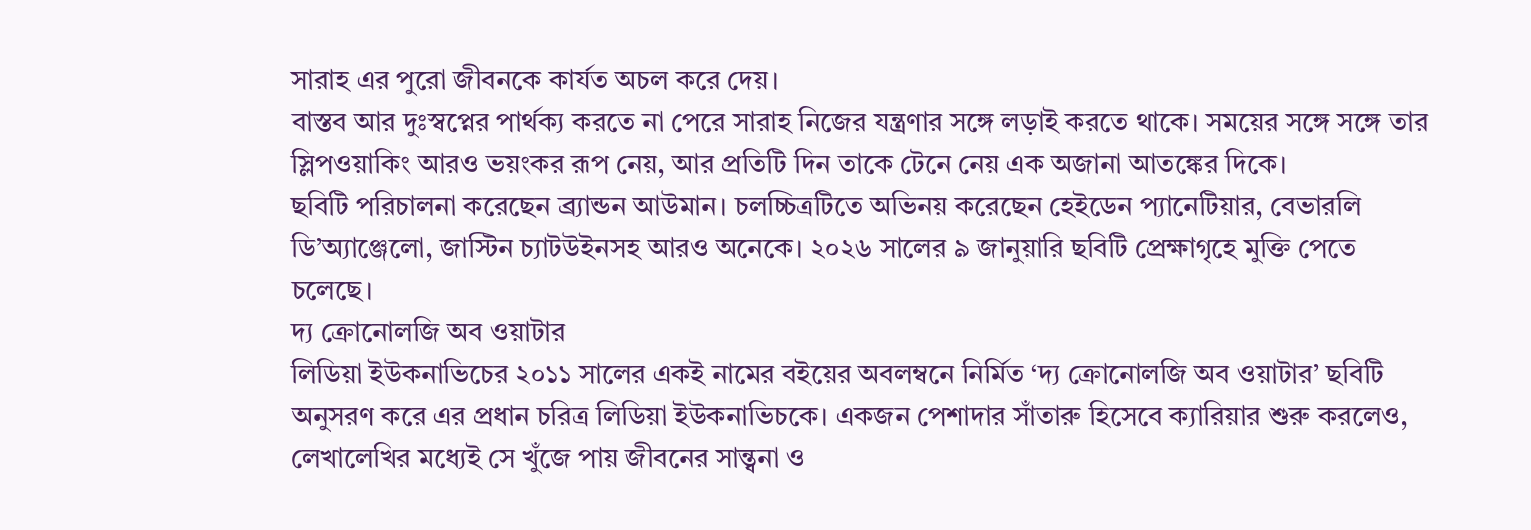সারাহ এর পুরো জীবনকে কার্যত অচল করে দেয়।
বাস্তব আর দুঃস্বপ্নের পার্থক্য করতে না পেরে সারাহ নিজের যন্ত্রণার সঙ্গে লড়াই করতে থাকে। সময়ের সঙ্গে সঙ্গে তার স্লিপওয়াকিং আরও ভয়ংকর রূপ নেয়, আর প্রতিটি দিন তাকে টেনে নেয় এক অজানা আতঙ্কের দিকে।
ছবিটি পরিচালনা করেছেন ব্র্যান্ডন আউমান। চলচ্চিত্রটিতে অভিনয় করেছেন হেইডেন প্যানেটিয়ার, বেভারলি ডি’অ্যাঞ্জেলো, জাস্টিন চ্যাটউইনসহ আরও অনেকে। ২০২৬ সালের ৯ জানুয়ারি ছবিটি প্রেক্ষাগৃহে মুক্তি পেতে চলেছে।
দ্য ক্রোনোলজি অব ওয়াটার
লিডিয়া ইউকনাভিচের ২০১১ সালের একই নামের বইয়ের অবলম্বনে নির্মিত ‘দ্য ক্রোনোলজি অব ওয়াটার’ ছবিটি অনুসরণ করে এর প্রধান চরিত্র লিডিয়া ইউকনাভিচকে। একজন পেশাদার সাঁতারু হিসেবে ক্যারিয়ার শুরু করলেও, লেখালেখির মধ্যেই সে খুঁজে পায় জীবনের সান্ত্বনা ও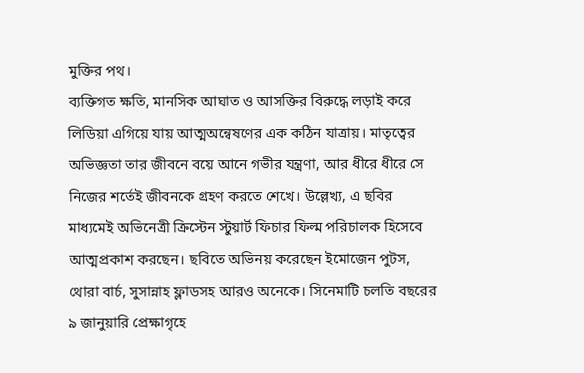মুক্তির পথ।
ব্যক্তিগত ক্ষতি, মানসিক আঘাত ও আসক্তির বিরুদ্ধে লড়াই করে লিডিয়া এগিয়ে যায় আত্মঅন্বেষণের এক কঠিন যাত্রায়। মাতৃত্বের অভিজ্ঞতা তার জীবনে বয়ে আনে গভীর যন্ত্রণা, আর ধীরে ধীরে সে নিজের শর্তেই জীবনকে গ্রহণ করতে শেখে। উল্লেখ্য, এ ছবির মাধ্যমেই অভিনেত্রী ক্রিস্টেন স্টুয়ার্ট ফিচার ফিল্ম পরিচালক হিসেবে আত্মপ্রকাশ করছেন। ছবিতে অভিনয় করেছেন ইমোজেন পুটস, থোরা বার্চ, সুসান্নাহ ফ্লাডসহ আরও অনেকে। সিনেমাটি চলতি বছরের ৯ জানুয়ারি প্রেক্ষাগৃহে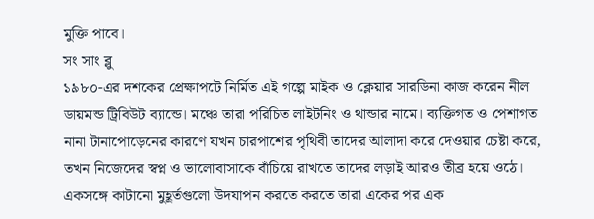মুক্তি পাবে।
সং সাং ব্লু
১৯৮০-এর দশকের প্রেক্ষাপটে নির্মিত এই গল্পে মাইক ও ক্লেয়ার সারডিনা কাজ করেন নীল ডায়মন্ড ট্রিবিউট ব্যান্ডে। মঞ্চে তারা পরিচিত লাইটনিং ও থান্ডার নামে। ব্যক্তিগত ও পেশাগত নানা টানাপোড়েনের কারণে যখন চারপাশের পৃথিবী তাদের আলাদা করে দেওয়ার চেষ্টা করে, তখন নিজেদের স্বপ্ন ও ভালোবাসাকে বাঁচিয়ে রাখতে তাদের লড়াই আরও তীব্র হয়ে ওঠে।
একসঙ্গে কাটানো মুহূর্তগুলো উদযাপন করতে করতে তারা একের পর এক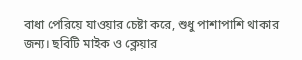বাধা পেরিয়ে যাওয়ার চেষ্টা করে, শুধু পাশাপাশি থাকার জন্য। ছবিটি মাইক ও ক্লেয়ার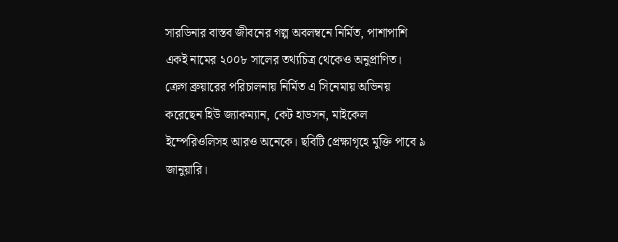সারডিনার বাস্তব জীবনের গল্প অবলম্বনে নির্মিত, পাশাপাশি একই নামের ২০০৮ সালের তথ্যচিত্র থেকেও অনুপ্রাণিত।
ক্রেগ ব্রুয়ারের পরিচালনায় নির্মিত এ সিনেমায় অভিনয় করেছেন হিউ জ্যাকম্যান, কেট হাডসন, মাইকেল ইম্পেরিওলিসহ আরও অনেকে। ছবিটি প্রেক্ষাগৃহে মুক্তি পাবে ৯ জানুয়ারি।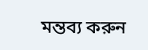মন্তব্য করুন